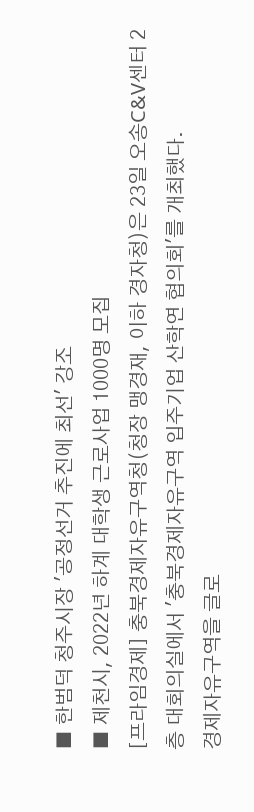■ 한범덕 청주시장 '공정선거 추진에 최선' 강조
■ 제천시, 2022년 하계 대학생 근로사업 1000명 모집
[프라임경제] 충북경제자유구역청(청장 맹경재, 이하 경자청)은 23일 오송C&V센터 2층 대회의실에서 '충북경제자유구역 입주기업 산학연 협의회'를 개최했다.
경제자유구역을 글로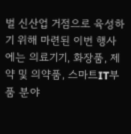벌 신산업 거점으로 육성하기 위해 마련된 이번 행사에는 의료기기, 화장품, 제약 및 의약품, 스마트IT부품 분야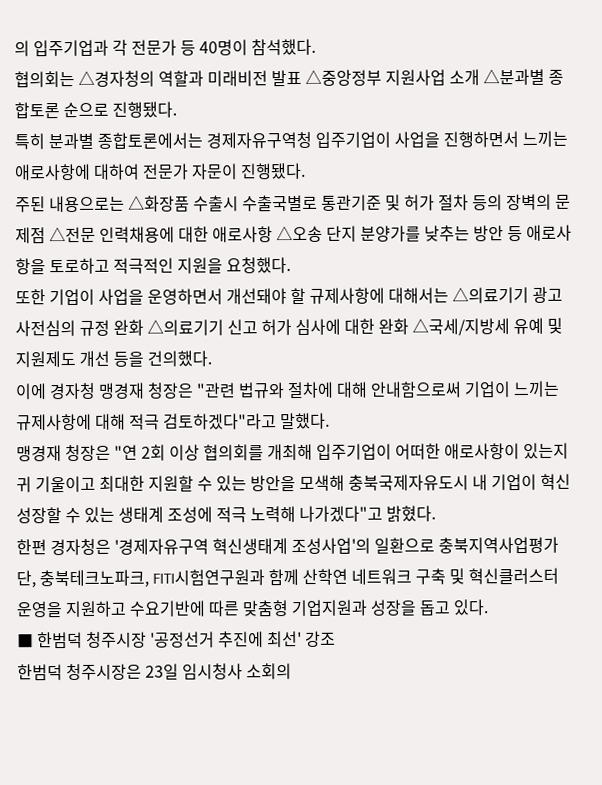의 입주기업과 각 전문가 등 40명이 참석했다.
협의회는 △경자청의 역할과 미래비전 발표 △중앙정부 지원사업 소개 △분과별 종합토론 순으로 진행됐다.
특히 분과별 종합토론에서는 경제자유구역청 입주기업이 사업을 진행하면서 느끼는 애로사항에 대하여 전문가 자문이 진행됐다.
주된 내용으로는 △화장품 수출시 수출국별로 통관기준 및 허가 절차 등의 장벽의 문제점 △전문 인력채용에 대한 애로사항 △오송 단지 분양가를 낮추는 방안 등 애로사항을 토로하고 적극적인 지원을 요청했다.
또한 기업이 사업을 운영하면서 개선돼야 할 규제사항에 대해서는 △의료기기 광고 사전심의 규정 완화 △의료기기 신고 허가 심사에 대한 완화 △국세/지방세 유예 및 지원제도 개선 등을 건의했다.
이에 경자청 맹경재 청장은 "관련 법규와 절차에 대해 안내함으로써 기업이 느끼는 규제사항에 대해 적극 검토하겠다"라고 말했다.
맹경재 청장은 "연 2회 이상 협의회를 개최해 입주기업이 어떠한 애로사항이 있는지 귀 기울이고 최대한 지원할 수 있는 방안을 모색해 충북국제자유도시 내 기업이 혁신성장할 수 있는 생태계 조성에 적극 노력해 나가겠다"고 밝혔다.
한편 경자청은 '경제자유구역 혁신생태계 조성사업'의 일환으로 충북지역사업평가단, 충북테크노파크, FITI시험연구원과 함께 산학연 네트워크 구축 및 혁신클러스터 운영을 지원하고 수요기반에 따른 맞춤형 기업지원과 성장을 돕고 있다.
■ 한범덕 청주시장 '공정선거 추진에 최선' 강조
한범덕 청주시장은 23일 임시청사 소회의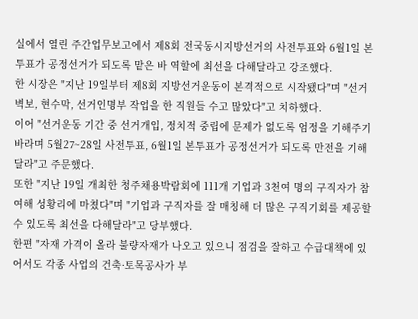실에서 열린 주간업무보고에서 제8회 전국동시지방선거의 사전투표와 6월1일 본투표가 공정선거가 되도록 맡은 바 역할에 최선을 다해달라고 강조했다.
한 시장은 "지난 19일부터 제8회 지방선거운동이 본격적으로 시작됐다"며 "선거벽보, 현수막, 선거인명부 작업을 한 직원들 수고 많았다"고 치하했다.
이어 "선거운동 기간 중 선거개입, 정치적 중립에 문제가 없도록 엄정을 기해주기 바라며 5월27~28일 사전투표, 6월1일 본투표가 공정선거가 되도록 만전을 기해달라"고 주문했다.
또한 "지난 19일 개최한 청주채용박람회에 111개 기업과 3천여 명의 구직자가 참여해 성황리에 마쳤다"며 "기업과 구직자를 잘 매칭해 더 많은 구직기회를 제공할 수 있도록 최선을 다해달라"고 당부했다.
한편 "자재 가격이 올라 불량자재가 나오고 있으니 점검을 잘하고 수급대책에 있어서도 각종 사업의 건축·토목공사가 부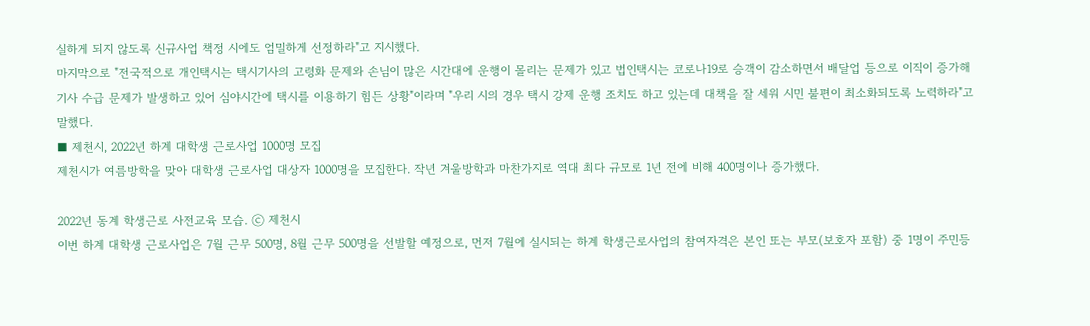실하게 되지 않도록 신규사업 책정 시에도 엄밀하게 선정하라"고 지시했다.
마지막으로 "전국적으로 개인택시는 택시기사의 고령화 문제와 손님이 많은 시간대에 운행이 몰리는 문제가 있고 법인택시는 코로나19로 승객이 감소하면서 배달업 등으로 이직이 증가해 기사 수급 문제가 발생하고 있어 심야시간에 택시를 이용하기 힘든 상황"이라며 "우리 시의 경우 택시 강제 운행 조치도 하고 있는데 대책을 잘 세워 시민 불편이 최소화되도록 노력하라"고 말했다.
■ 제천시, 2022년 하계 대학생 근로사업 1000명 모집
제천시가 여름방학을 맞아 대학생 근로사업 대상자 1000명을 모집한다. 작년 겨울방학과 마찬가지로 역대 최다 규모로 1년 전에 비해 400명이나 증가했다.

2022년 동계 학생근로 사전교육 모습. ⓒ 제천시
이번 하계 대학생 근로사업은 7월 근무 500명, 8월 근무 500명을 선발할 예정으로, 먼저 7월에 실시되는 하계 학생근로사업의 참여자격은 본인 또는 부모(보호자 포함) 중 1명이 주민등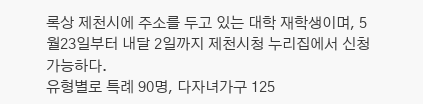록상 제천시에 주소를 두고 있는 대학 재학생이며, 5월23일부터 내달 2일까지 제천시청 누리집에서 신청 가능하다.
유형별로 특례 90명, 다자녀가구 125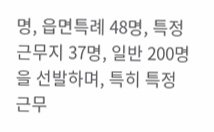명, 읍면특례 48명, 특정근무지 37명, 일반 200명을 선발하며, 특히 특정근무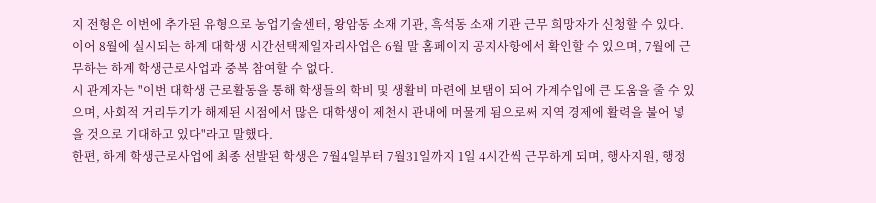지 전형은 이번에 추가된 유형으로 농업기술센터, 왕암동 소재 기관, 흑석동 소재 기관 근무 희망자가 신청할 수 있다.
이어 8월에 실시되는 하계 대학생 시간선택제일자리사업은 6월 말 홈페이지 공지사항에서 확인할 수 있으며, 7월에 근무하는 하계 학생근로사업과 중복 참여할 수 없다.
시 관계자는 "이번 대학생 근로활동을 통해 학생들의 학비 및 생활비 마련에 보탬이 되어 가계수입에 큰 도움을 줄 수 있으며, 사회적 거리두기가 해제된 시점에서 많은 대학생이 제천시 관내에 머물게 됨으로써 지역 경제에 활력을 불어 넣을 것으로 기대하고 있다"라고 말했다.
한편, 하계 학생근로사업에 최종 선발된 학생은 7월4일부터 7월31일까지 1일 4시간씩 근무하게 되며, 행사지원, 행정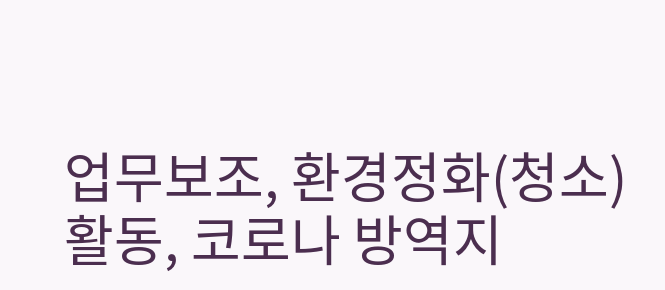업무보조, 환경정화(청소)활동, 코로나 방역지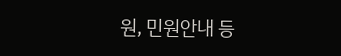원, 민원안내 등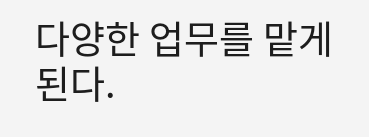다양한 업무를 맡게 된다.